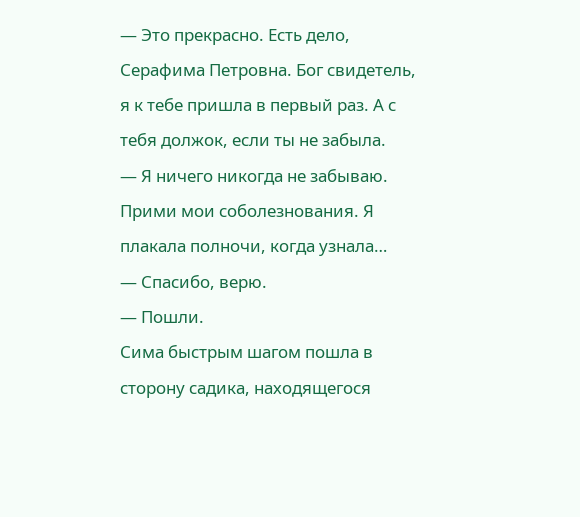— Это прекрасно. Есть дело, Серафима Петровна. Бог свидетель, я к тебе пришла в первый раз. А с тебя должок, если ты не забыла.
— Я ничего никогда не забываю. Прими мои соболезнования. Я плакала полночи, когда узнала…
— Спасибо, верю.
— Пошли.
Сима быстрым шагом пошла в сторону садика, находящегося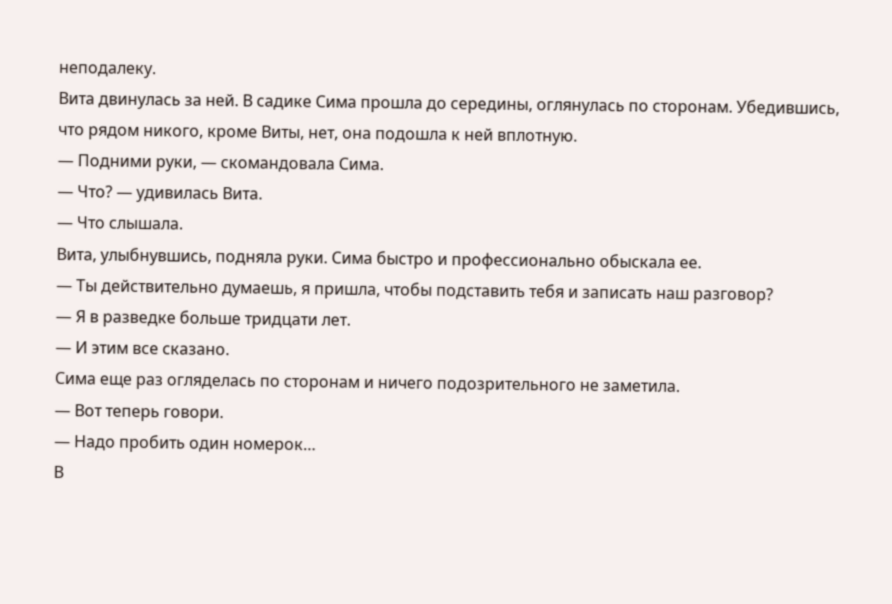неподалеку.
Вита двинулась за ней. В садике Сима прошла до середины, оглянулась по сторонам. Убедившись, что рядом никого, кроме Виты, нет, она подошла к ней вплотную.
— Подними руки, — скомандовала Сима.
— Что? — удивилась Вита.
— Что слышала.
Вита, улыбнувшись, подняла руки. Сима быстро и профессионально обыскала ее.
— Ты действительно думаешь, я пришла, чтобы подставить тебя и записать наш разговор?
— Я в разведке больше тридцати лет.
— И этим все сказано.
Сима еще раз огляделась по сторонам и ничего подозрительного не заметила.
— Вот теперь говори.
— Надо пробить один номерок…
В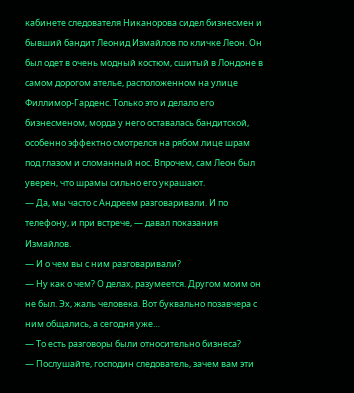кабинете следователя Никанорова сидел бизнесмен и бывший бандит Леонид Измайлов по кличке Леон. Он был одет в очень модный костюм, сшитый в Лондоне в самом дорогом ателье, расположенном на улице Филлимор-Гарденс. Только это и делало его бизнесменом, морда у него оставалась бандитской, особенно эффектно смотрелся на рябом лице шрам под глазом и сломанный нос. Впрочем, сам Леон был уверен, что шрамы сильно его украшают.
— Да, мы часто с Андреем разговаривали. И по телефону, и при встрече, — давал показания Измайлов.
— И о чем вы с ним разговаривали?
— Ну как о чем? О делах, разумеется. Другом моим он не был. Эх, жаль человека. Вот буквально позавчера с ним общались, а сегодня уже…
— То есть разговоры были относительно бизнеса?
— Послушайте, господин следователь, зачем вам эти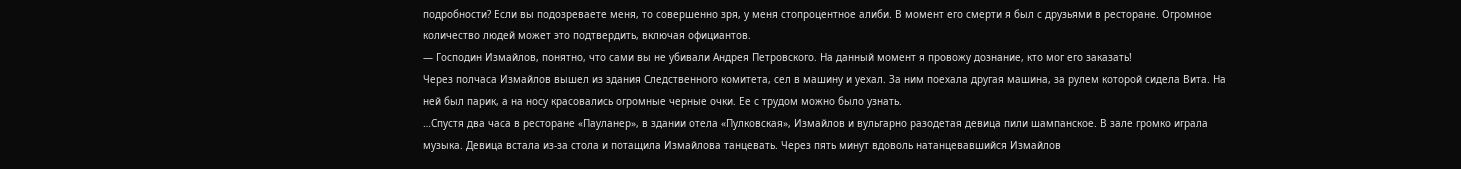подробности? Если вы подозреваете меня, то совершенно зря, у меня стопроцентное алиби. В момент его смерти я был с друзьями в ресторане. Огромное количество людей может это подтвердить, включая официантов.
— Господин Измайлов, понятно, что сами вы не убивали Андрея Петровского. На данный момент я провожу дознание, кто мог его заказать!
Через полчаса Измайлов вышел из здания Следственного комитета, сел в машину и уехал. За ним поехала другая машина, за рулем которой сидела Вита. На ней был парик, а на носу красовались огромные черные очки. Ее с трудом можно было узнать.
…Спустя два часа в ресторане «Пауланер», в здании отела «Пулковская», Измайлов и вульгарно разодетая девица пили шампанское. В зале громко играла музыка. Девица встала из-за стола и потащила Измайлова танцевать. Через пять минут вдоволь натанцевавшийся Измайлов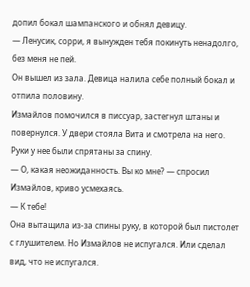допил бокал шампанского и обнял девицу.
— Ленусик, сорри, я вынужден тебя покинуть ненадолго, без меня не пей.
Он вышел из зала. Девица налила себе полный бокал и отпила половину.
Измайлов помочился в писсуар, застегнул штаны и повернулся. У двери стояла Вита и смотрела на него. Руки у нее были спрятаны за спину.
— О, какая неожиданность. Вы ко мне? — спросил Измайлов, криво усмехаясь.
— К тебе!
Она вытащила из-за спины руку, в которой был пистолет с глушителем. Но Измайлов не испугался. Или сделал вид, что не испугался.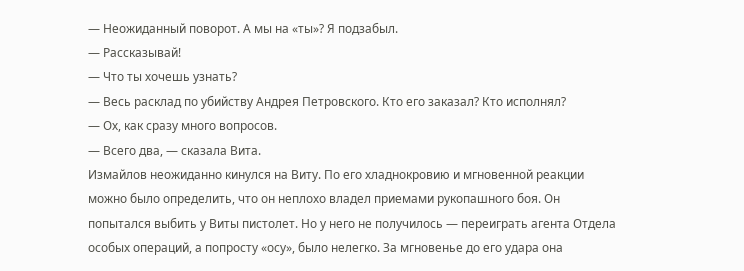— Неожиданный поворот. А мы на «ты»? Я подзабыл.
— Рассказывай!
— Что ты хочешь узнать?
— Весь расклад по убийству Андрея Петровского. Кто его заказал? Кто исполнял?
— Ох, как сразу много вопросов.
— Всего два, — сказала Вита.
Измайлов неожиданно кинулся на Виту. По его хладнокровию и мгновенной реакции можно было определить, что он неплохо владел приемами рукопашного боя. Он попытался выбить у Виты пистолет. Но у него не получилось — переиграть агента Отдела особых операций, а попросту «осу», было нелегко. За мгновенье до его удара она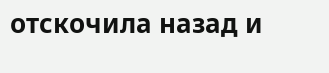отскочила назад и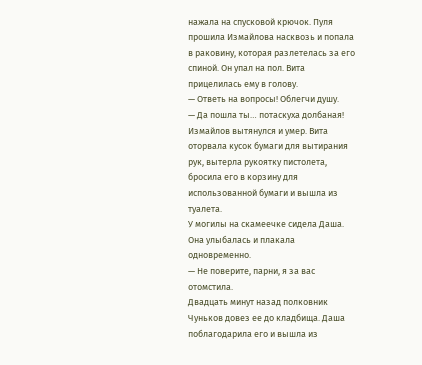нажала на спусковой крючок. Пуля прошила Измайлова насквозь и попала в раковину, которая разлетелась за его спиной. Он упал на пол. Вита прицелилась ему в голову.
— Ответь на вопросы! Облегчи душу.
— Да пошла ты… потаскуха долбаная!
Измайлов вытянулся и умер. Вита оторвала кусок бумаги для вытирания рук, вытерла рукоятку пистолета, бросила его в корзину для использованной бумаги и вышла из туалета.
У могилы на скамеечке сидела Даша. Она улыбалась и плакала одновременно.
— Не поверите, парни, я за вас отомстила.
Двадцать минут назад полковник Чуньков довез ее до кладбища. Даша поблагодарила его и вышла из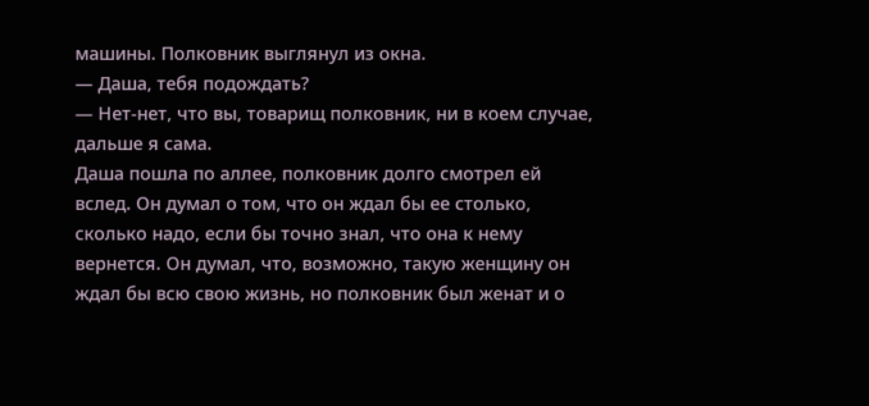машины. Полковник выглянул из окна.
— Даша, тебя подождать?
— Нет-нет, что вы, товарищ полковник, ни в коем случае, дальше я сама.
Даша пошла по аллее, полковник долго смотрел ей вслед. Он думал о том, что он ждал бы ее столько, сколько надо, если бы точно знал, что она к нему вернется. Он думал, что, возможно, такую женщину он ждал бы всю свою жизнь, но полковник был женат и о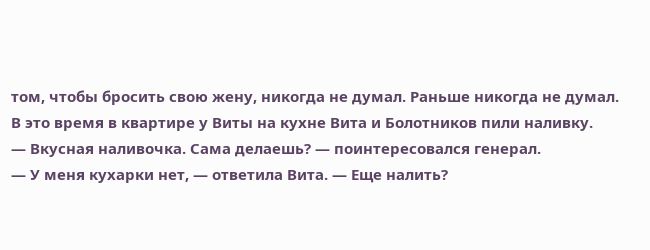том, чтобы бросить свою жену, никогда не думал. Раньше никогда не думал.
В это время в квартире у Виты на кухне Вита и Болотников пили наливку.
— Вкусная наливочка. Сама делаешь? — поинтересовался генерал.
— У меня кухарки нет, — ответила Вита. — Еще налить?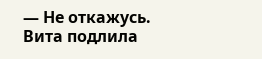— Не откажусь.
Вита подлила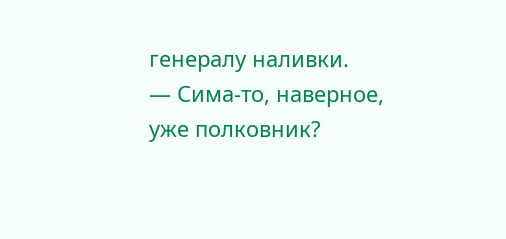генералу наливки.
— Сима-то, наверное, уже полковник?